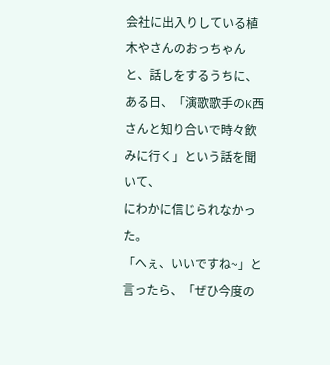会社に出入りしている植木やさんのおっちゃんと、話しをするうちに、
ある日、「演歌歌手のK西さんと知り合いで時々飲みに行く」という話を聞いて、
にわかに信じられなかった。
「へぇ、いいですね~」と言ったら、「ぜひ今度の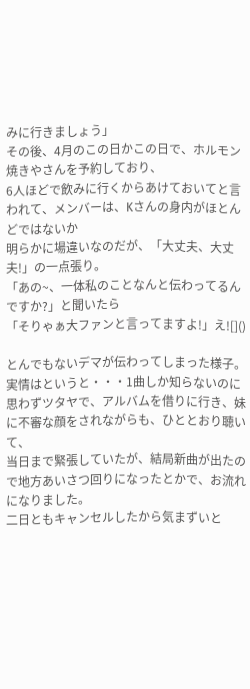みに行きましょう」
その後、4月のこの日かこの日で、ホルモン焼きやさんを予約しており、
6人ほどで飲みに行くからあけておいてと言われて、メンバーは、Kさんの身内がほとんどではないか
明らかに場違いなのだが、「大丈夫、大丈夫!」の一点張り。
「あの~、一体私のことなんと伝わってるんですか?」と聞いたら
「そりゃぁ大ファンと言ってますよ!」え![]()

とんでもないデマが伝わってしまった様子。
実情はというと・・・1曲しか知らないのに
思わずツタヤで、アルバムを借りに行き、妹に不審な顔をされながらも、ひととおり聴いて、
当日まで緊張していたが、結局新曲が出たので地方あいさつ回りになったとかで、お流れになりました。
二日ともキャンセルしたから気まずいと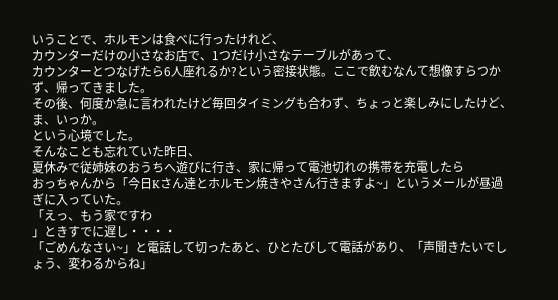いうことで、ホルモンは食べに行ったけれど、
カウンターだけの小さなお店で、1つだけ小さなテーブルがあって、
カウンターとつなげたら6人座れるか?という密接状態。ここで飲むなんて想像すらつかず、帰ってきました。
その後、何度か急に言われたけど毎回タイミングも合わず、ちょっと楽しみにしたけど、ま、いっか。
という心境でした。
そんなことも忘れていた昨日、
夏休みで従姉妹のおうちへ遊びに行き、家に帰って電池切れの携帯を充電したら
おっちゃんから「今日Kさん達とホルモン焼きやさん行きますよ~」というメールが昼過ぎに入っていた。
「えっ、もう家ですわ
」ときすでに遅し・・・・
「ごめんなさい~」と電話して切ったあと、ひとたびして電話があり、「声聞きたいでしょう、変わるからね」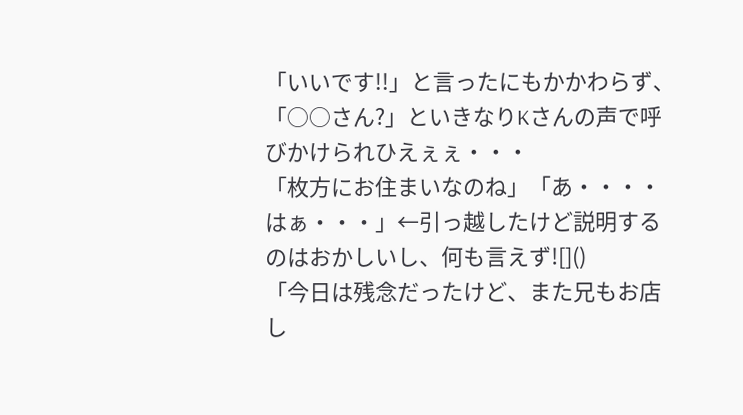「いいです!!」と言ったにもかかわらず、
「○○さん?」といきなりKさんの声で呼びかけられひえぇぇ・・・
「枚方にお住まいなのね」「あ・・・・はぁ・・・」←引っ越したけど説明するのはおかしいし、何も言えず![]()
「今日は残念だったけど、また兄もお店し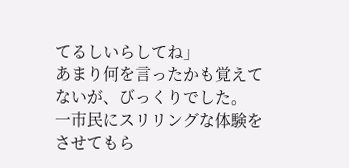てるしいらしてね」
あまり何を言ったかも覚えてないが、びっくりでした。
一市民にスリリングな体験をさせてもら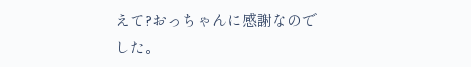えて?おっちゃんに感謝なのでした。